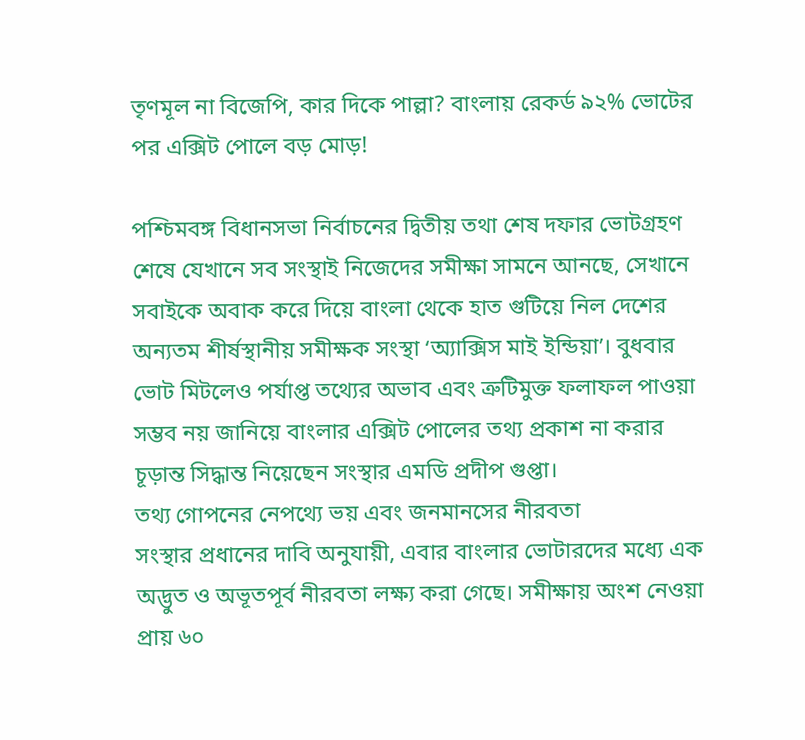তৃণমূল না বিজেপি, কার দিকে পাল্লা? বাংলায় রেকর্ড ৯২% ভোটের পর এক্সিট পোলে বড় মোড়!

পশ্চিমবঙ্গ বিধানসভা নির্বাচনের দ্বিতীয় তথা শেষ দফার ভোটগ্রহণ শেষে যেখানে সব সংস্থাই নিজেদের সমীক্ষা সামনে আনছে, সেখানে সবাইকে অবাক করে দিয়ে বাংলা থেকে হাত গুটিয়ে নিল দেশের অন্যতম শীর্ষস্থানীয় সমীক্ষক সংস্থা ‘অ্যাক্সিস মাই ইন্ডিয়া’। বুধবার ভোট মিটলেও পর্যাপ্ত তথ্যের অভাব এবং ত্রুটিমুক্ত ফলাফল পাওয়া সম্ভব নয় জানিয়ে বাংলার এক্সিট পোলের তথ্য প্রকাশ না করার চূড়ান্ত সিদ্ধান্ত নিয়েছেন সংস্থার এমডি প্রদীপ গুপ্তা।
তথ্য গোপনের নেপথ্যে ভয় এবং জনমানসের নীরবতা
সংস্থার প্রধানের দাবি অনুযায়ী, এবার বাংলার ভোটারদের মধ্যে এক অদ্ভুত ও অভূতপূর্ব নীরবতা লক্ষ্য করা গেছে। সমীক্ষায় অংশ নেওয়া প্রায় ৬০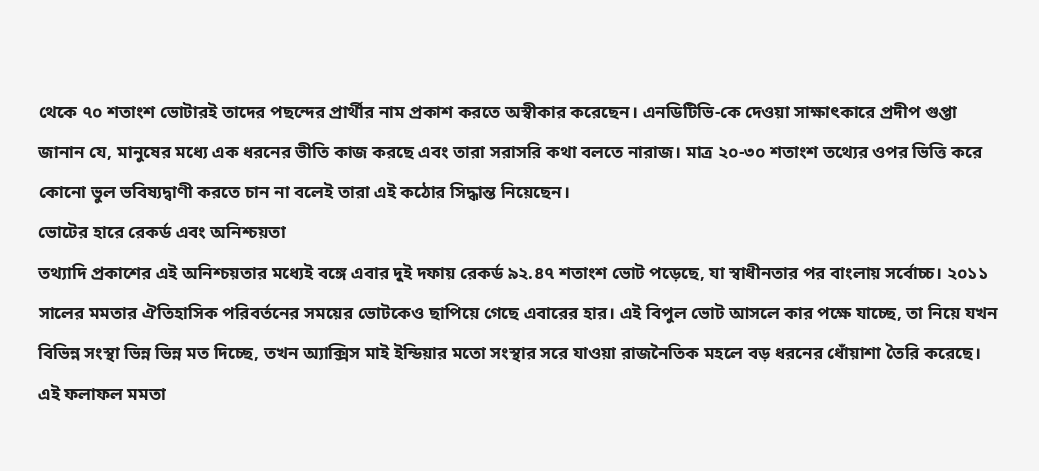থেকে ৭০ শতাংশ ভোটারই তাদের পছন্দের প্রার্থীর নাম প্রকাশ করতে অস্বীকার করেছেন। এনডিটিভি-কে দেওয়া সাক্ষাৎকারে প্রদীপ গুপ্তা জানান যে, মানুষের মধ্যে এক ধরনের ভীতি কাজ করছে এবং তারা সরাসরি কথা বলতে নারাজ। মাত্র ২০-৩০ শতাংশ তথ্যের ওপর ভিত্তি করে কোনো ভুল ভবিষ্যদ্বাণী করতে চান না বলেই তারা এই কঠোর সিদ্ধান্ত নিয়েছেন।
ভোটের হারে রেকর্ড এবং অনিশ্চয়তা
তথ্যাদি প্রকাশের এই অনিশ্চয়তার মধ্যেই বঙ্গে এবার দুই দফায় রেকর্ড ৯২.৪৭ শতাংশ ভোট পড়েছে, যা স্বাধীনতার পর বাংলায় সর্বোচ্চ। ২০১১ সালের মমতার ঐতিহাসিক পরিবর্তনের সময়ের ভোটকেও ছাপিয়ে গেছে এবারের হার। এই বিপুল ভোট আসলে কার পক্ষে যাচ্ছে, তা নিয়ে যখন বিভিন্ন সংস্থা ভিন্ন ভিন্ন মত দিচ্ছে, তখন অ্যাক্সিস মাই ইন্ডিয়ার মতো সংস্থার সরে যাওয়া রাজনৈতিক মহলে বড় ধরনের ধোঁয়াশা তৈরি করেছে। এই ফলাফল মমতা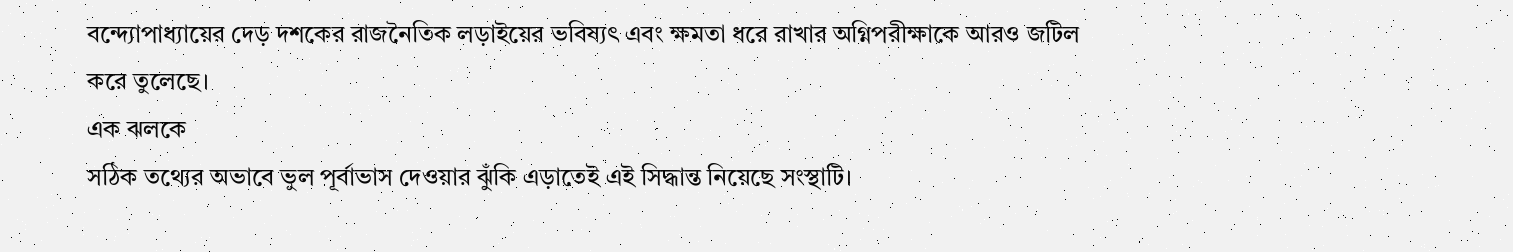বন্দ্যোপাধ্যায়ের দেড় দশকের রাজনৈতিক লড়াইয়ের ভবিষ্যৎ এবং ক্ষমতা ধরে রাখার অগ্নিপরীক্ষাকে আরও জটিল করে তুলেছে।
এক ঝলকে
সঠিক তথ্যের অভাবে ভুল পূর্বাভাস দেওয়ার ঝুঁকি এড়াতেই এই সিদ্ধান্ত নিয়েছে সংস্থাটি।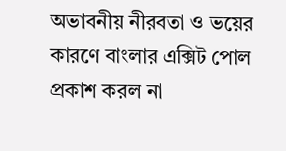অভাবনীয় নীরবতা ও ভয়ের কারণে বাংলার এক্সিট পোল প্রকাশ করল না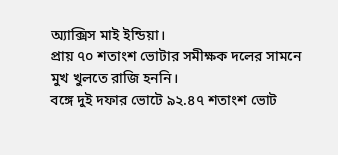অ্যাক্সিস মাই ইন্ডিয়া।
প্রায় ৭০ শতাংশ ভোটার সমীক্ষক দলের সামনে মুখ খুলতে রাজি হননি।
বঙ্গে দুই দফার ভোটে ৯২.৪৭ শতাংশ ভোট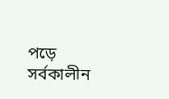পড়ে সর্বকালীন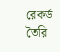রেকর্ড তৈরি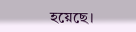হয়েছে।